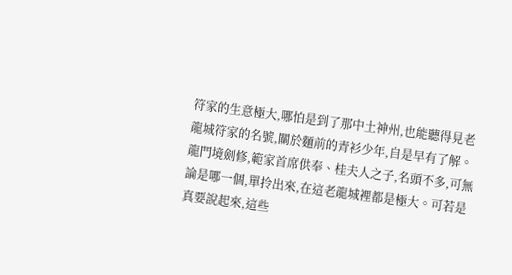符家的生意極大,哪怕是到了那中土神州,也能聽得見老龍城符家的名號,關於麵前的青衫少年,自是早有了解。龍門境劍修,範家首席供奉、桂夫人之子,名頭不多,可無論是哪一個,單拎出來,在這老龍城裡都是極大。可若是真要說起來,這些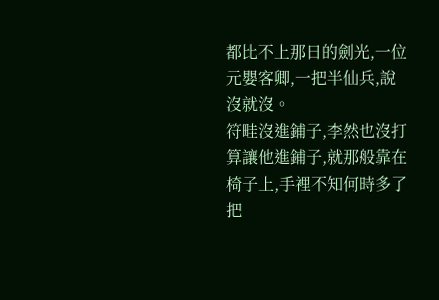都比不上那日的劍光,一位元嬰客卿,一把半仙兵,說沒就沒。
符畦沒進鋪子,李然也沒打算讓他進鋪子,就那般靠在椅子上,手裡不知何時多了把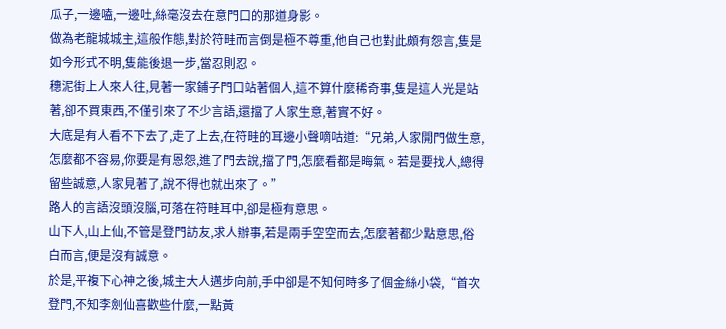瓜子,一邊嗑,一邊吐,絲毫沒去在意門口的那道身影。
做為老龍城城主,這般作態,對於符畦而言倒是極不尊重,他自己也對此頗有怨言,隻是如今形式不明,隻能後退一步,當忍則忍。
穗泥街上人來人往,見著一家鋪子門口站著個人,這不算什麼稀奇事,隻是這人光是站著,卻不買東西,不僅引來了不少言語,還擋了人家生意,著實不好。
大底是有人看不下去了,走了上去,在符畦的耳邊小聲嘀咕道:“兄弟,人家開門做生意,怎麼都不容易,你要是有恩怨,進了門去說,擋了門,怎麼看都是晦氣。若是要找人,總得留些誠意,人家見著了,說不得也就出來了。”
路人的言語沒頭沒腦,可落在符畦耳中,卻是極有意思。
山下人,山上仙,不管是登門訪友,求人辦事,若是兩手空空而去,怎麼著都少點意思,俗白而言,便是沒有誠意。
於是,平複下心神之後,城主大人邁步向前,手中卻是不知何時多了個金絲小袋,“首次登門,不知李劍仙喜歡些什麼,一點黃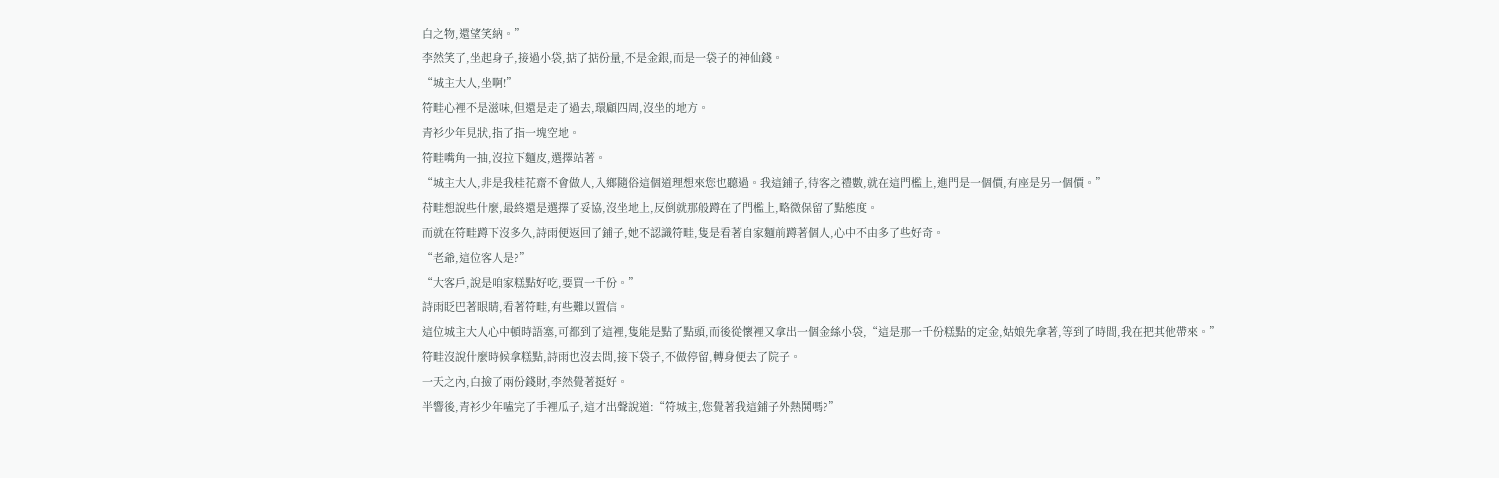白之物,還望笑納。”
李然笑了,坐起身子,接過小袋,掂了掂份量,不是金銀,而是一袋子的神仙錢。
“城主大人,坐啊!”
符畦心裡不是滋味,但還是走了過去,環顧四周,沒坐的地方。
青衫少年見狀,指了指一塊空地。
符畦嘴角一抽,沒拉下麵皮,選擇站著。
“城主大人,非是我桂花齋不會做人,入鄉隨俗這個道理想來您也聽過。我這鋪子,待客之禮數,就在這門檻上,進門是一個價,有座是另一個價。”
苻畦想說些什麼,最終還是選擇了妥協,沒坐地上,反倒就那般蹲在了門檻上,略微保留了點態度。
而就在符畦蹲下沒多久,詩雨便返回了鋪子,她不認識符畦,隻是看著自家麵前蹲著個人,心中不由多了些好奇。
“老爺,這位客人是?”
“大客戶,說是咱家糕點好吃,要買一千份。”
詩雨眨巴著眼睛,看著符畦,有些難以置信。
這位城主大人心中頓時語塞,可都到了這裡,隻能是點了點頭,而後從懷裡又拿出一個金絲小袋,“這是那一千份糕點的定金,姑娘先拿著,等到了時間,我在把其他帶來。”
符畦沒說什麼時候拿糕點,詩雨也沒去問,接下袋子,不做停留,轉身便去了院子。
一天之內,白撿了兩份錢財,李然覺著挺好。
半響後,青衫少年嗑完了手裡瓜子,這才出聲說道:“符城主,您覺著我這鋪子外熱鬨嗎?”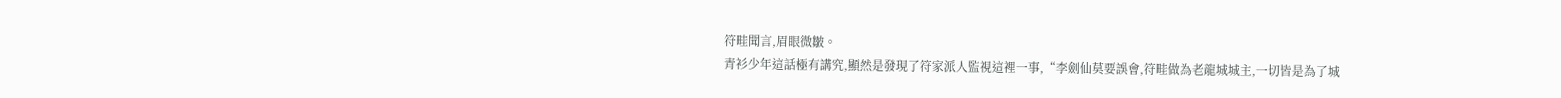符畦聞言,眉眼微皺。
青衫少年這話極有講究,顯然是發現了符家派人監視這裡一事,“李劍仙莫要誤會,符畦做為老龍城城主,一切皆是為了城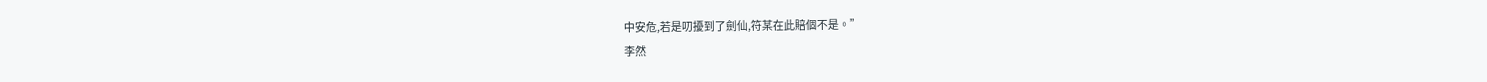中安危,若是叨擾到了劍仙,符某在此賠個不是。”
李然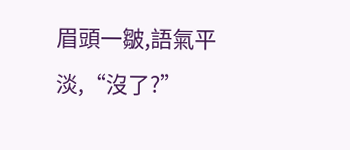眉頭一皺,語氣平淡,“沒了?”